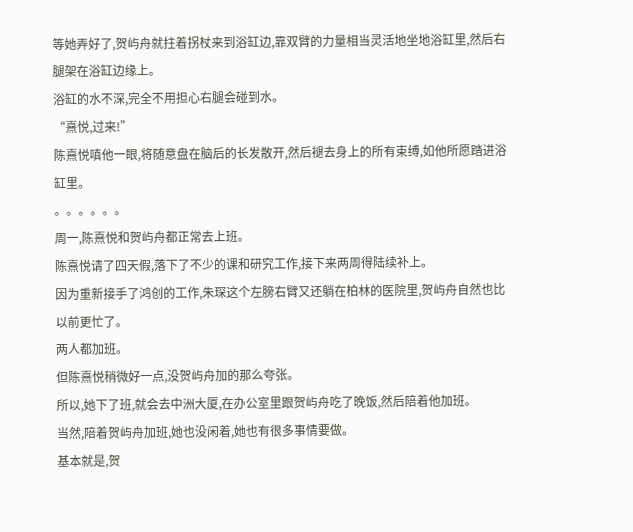等她弄好了,贺屿舟就拄着拐杖来到浴缸边,靠双臂的力量相当灵活地坐地浴缸里,然后右腿架在浴缸边缘上。
浴缸的水不深,完全不用担心右腿会碰到水。
“熹悦,过来!”
陈熹悦嗔他一眼,将随意盘在脑后的长发散开,然后褪去身上的所有束缚,如他所愿踏进浴缸里。
。。。。。。
周一,陈熹悦和贺屿舟都正常去上班。
陈熹悦请了四天假,落下了不少的课和研究工作,接下来两周得陆续补上。
因为重新接手了鸿创的工作,朱琛这个左膀右臂又还躺在柏林的医院里,贺屿舟自然也比以前更忙了。
两人都加班。
但陈熹悦稍微好一点,没贺屿舟加的那么夸张。
所以,她下了班,就会去中洲大厦,在办公室里跟贺屿舟吃了晚饭,然后陪着他加班。
当然,陪着贺屿舟加班,她也没闲着,她也有很多事情要做。
基本就是,贺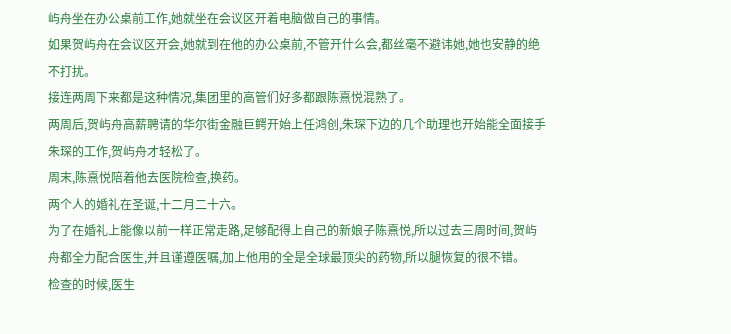屿舟坐在办公桌前工作,她就坐在会议区开着电脑做自己的事情。
如果贺屿舟在会议区开会,她就到在他的办公桌前,不管开什么会,都丝毫不避讳她,她也安静的绝不打扰。
接连两周下来都是这种情况,集团里的高管们好多都跟陈熹悦混熟了。
两周后,贺屿舟高薪聘请的华尔街金融巨鳄开始上任鸿创,朱琛下边的几个助理也开始能全面接手朱琛的工作,贺屿舟才轻松了。
周末,陈熹悦陪着他去医院检查,换药。
两个人的婚礼在圣诞,十二月二十六。
为了在婚礼上能像以前一样正常走路,足够配得上自己的新娘子陈熹悦,所以过去三周时间,贺屿舟都全力配合医生,并且谨遵医嘱,加上他用的全是全球最顶尖的药物,所以腿恢复的很不错。
检查的时候,医生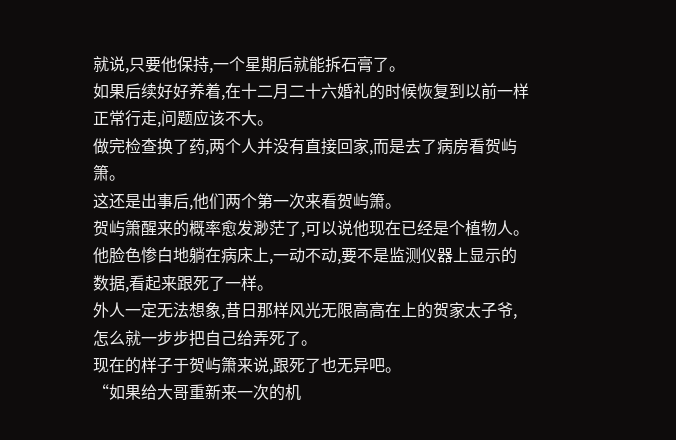就说,只要他保持,一个星期后就能拆石膏了。
如果后续好好养着,在十二月二十六婚礼的时候恢复到以前一样正常行走,问题应该不大。
做完检查换了药,两个人并没有直接回家,而是去了病房看贺屿箫。
这还是出事后,他们两个第一次来看贺屿箫。
贺屿箫醒来的概率愈发渺茫了,可以说他现在已经是个植物人。
他脸色惨白地躺在病床上,一动不动,要不是监测仪器上显示的数据,看起来跟死了一样。
外人一定无法想象,昔日那样风光无限高高在上的贺家太子爷,怎么就一步步把自己给弄死了。
现在的样子于贺屿箫来说,跟死了也无异吧。
“如果给大哥重新来一次的机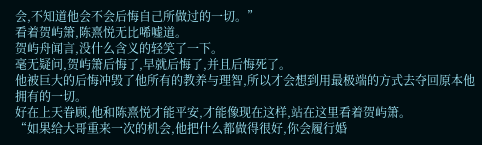会,不知道他会不会后悔自己所做过的一切。”
看着贺屿箫,陈熹悦无比唏嘘道。
贺屿舟闻言,没什么含义的轻笑了一下。
毫无疑问,贺屿箫后悔了,早就后悔了,并且后悔死了。
他被巨大的后悔冲毁了他所有的教养与理智,所以才会想到用最极端的方式去夺回原本他拥有的一切。
好在上天眷顾,他和陈熹悦才能平安,才能像现在这样,站在这里看着贺屿箫。
“如果给大哥重来一次的机会,他把什么都做得很好,你会履行婚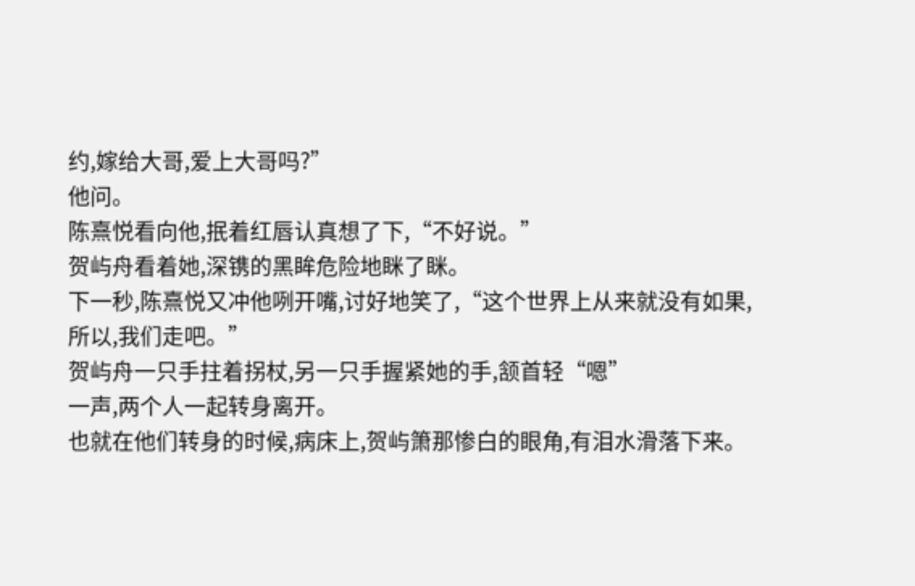约,嫁给大哥,爱上大哥吗?”
他问。
陈熹悦看向他,抿着红唇认真想了下,“不好说。”
贺屿舟看着她,深镌的黑眸危险地眯了眯。
下一秒,陈熹悦又冲他咧开嘴,讨好地笑了,“这个世界上从来就没有如果,所以,我们走吧。”
贺屿舟一只手拄着拐杖,另一只手握紧她的手,颔首轻“嗯”
一声,两个人一起转身离开。
也就在他们转身的时候,病床上,贺屿箫那惨白的眼角,有泪水滑落下来。